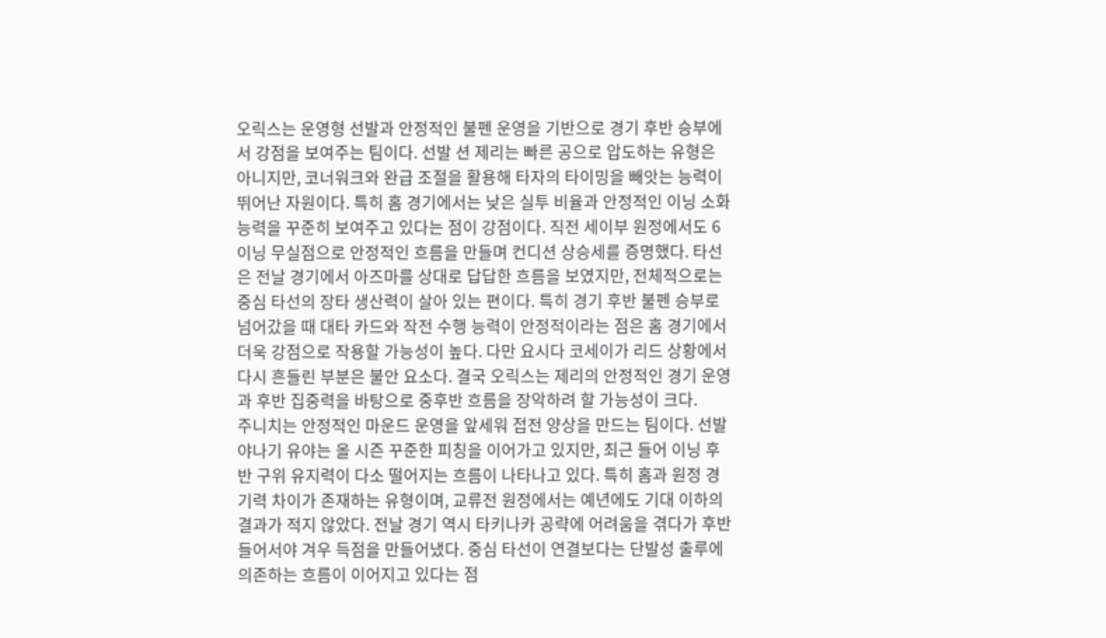오릭스는 운영형 선발과 안정적인 불펜 운영을 기반으로 경기 후반 승부에서 강점을 보여주는 팀이다. 선발 션 제리는 빠른 공으로 압도하는 유형은 아니지만, 코너워크와 완급 조절을 활용해 타자의 타이밍을 빼앗는 능력이 뛰어난 자원이다. 특히 홈 경기에서는 낮은 실투 비율과 안정적인 이닝 소화 능력을 꾸준히 보여주고 있다는 점이 강점이다. 직전 세이부 원정에서도 6이닝 무실점으로 안정적인 흐름을 만들며 컨디션 상승세를 증명했다. 타선은 전날 경기에서 아즈마를 상대로 답답한 흐름을 보였지만, 전체적으로는 중심 타선의 장타 생산력이 살아 있는 편이다. 특히 경기 후반 불펜 승부로 넘어갔을 때 대타 카드와 작전 수행 능력이 안정적이라는 점은 홈 경기에서 더욱 강점으로 작용할 가능성이 높다. 다만 요시다 코세이가 리드 상황에서 다시 흔들린 부분은 불안 요소다. 결국 오릭스는 제리의 안정적인 경기 운영과 후반 집중력을 바탕으로 중후반 흐름을 장악하려 할 가능성이 크다.
주니치는 안정적인 마운드 운영을 앞세워 접전 양상을 만드는 팀이다. 선발 야나기 유야는 올 시즌 꾸준한 피칭을 이어가고 있지만, 최근 들어 이닝 후반 구위 유지력이 다소 떨어지는 흐름이 나타나고 있다. 특히 홈과 원정 경기력 차이가 존재하는 유형이며, 교류전 원정에서는 예년에도 기대 이하의 결과가 적지 않았다. 전날 경기 역시 타키나카 공략에 어려움을 겪다가 후반 들어서야 겨우 득점을 만들어냈다. 중심 타선이 연결보다는 단발성 출루에 의존하는 흐름이 이어지고 있다는 점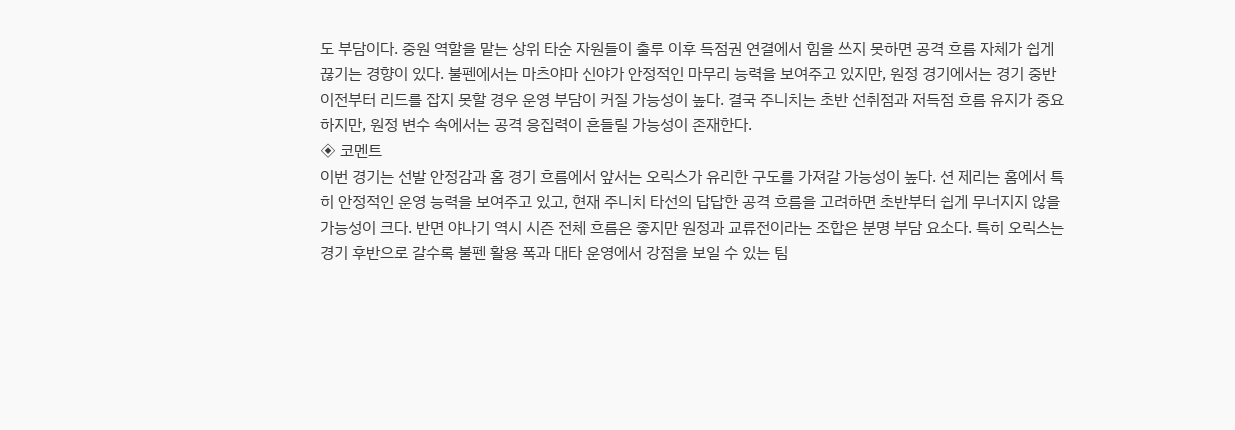도 부담이다. 중원 역할을 맡는 상위 타순 자원들이 출루 이후 득점권 연결에서 힘을 쓰지 못하면 공격 흐름 자체가 쉽게 끊기는 경향이 있다. 불펜에서는 마츠야마 신야가 안정적인 마무리 능력을 보여주고 있지만, 원정 경기에서는 경기 중반 이전부터 리드를 잡지 못할 경우 운영 부담이 커질 가능성이 높다. 결국 주니치는 초반 선취점과 저득점 흐름 유지가 중요하지만, 원정 변수 속에서는 공격 응집력이 흔들릴 가능성이 존재한다.
◈ 코멘트
이번 경기는 선발 안정감과 홈 경기 흐름에서 앞서는 오릭스가 유리한 구도를 가져갈 가능성이 높다. 션 제리는 홈에서 특히 안정적인 운영 능력을 보여주고 있고, 현재 주니치 타선의 답답한 공격 흐름을 고려하면 초반부터 쉽게 무너지지 않을 가능성이 크다. 반면 야나기 역시 시즌 전체 흐름은 좋지만 원정과 교류전이라는 조합은 분명 부담 요소다. 특히 오릭스는 경기 후반으로 갈수록 불펜 활용 폭과 대타 운영에서 강점을 보일 수 있는 팀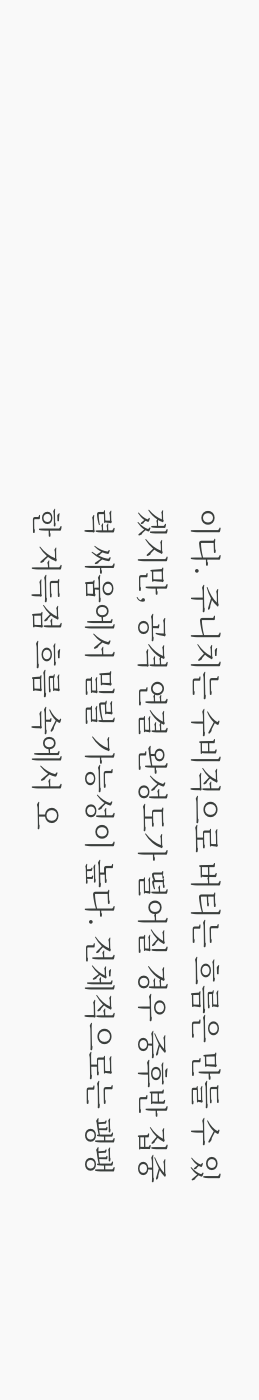이다. 주니치는 수비적으로 버티는 흐름은 만들 수 있겠지만, 공격 연결 완성도가 떨어질 경우 중후반 집중력 싸움에서 밀릴 가능성이 높다. 전체적으로는 팽팽한 저득점 흐름 속에서 오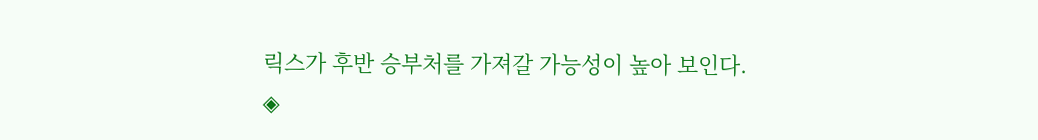릭스가 후반 승부처를 가져갈 가능성이 높아 보인다.
◈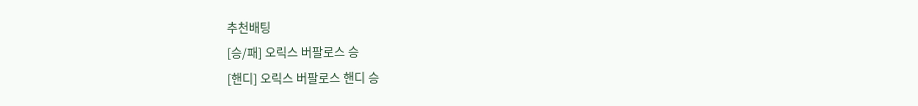추천배팅
[승/패] 오릭스 버팔로스 승
[핸디] 오릭스 버팔로스 핸디 승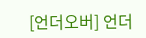[언더오버] 언더